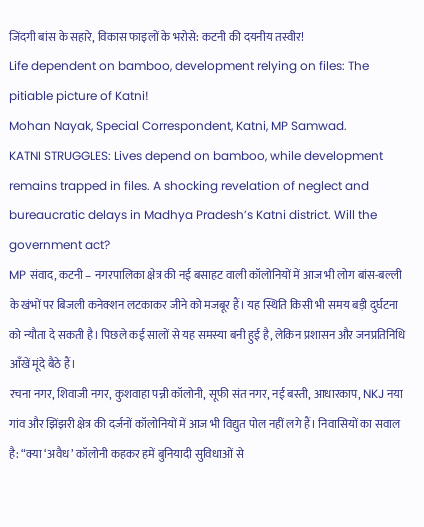जिंदगी बांस के सहारे, विकास फाइलों के भरोसे: कटनी की दयनीय तस्वीर!
Life dependent on bamboo, development relying on files: The pitiable picture of Katni!
Mohan Nayak, Special Correspondent, Katni, MP Samwad.
KATNI STRUGGLES: Lives depend on bamboo, while development remains trapped in files. A shocking revelation of neglect and bureaucratic delays in Madhya Pradesh’s Katni district. Will the government act?
MP संवाद, कटनी – नगरपालिका क्षेत्र की नई बसाहट वाली कॉलोनियों में आज भी लोग बांस-बल्ली के खंभों पर बिजली कनेक्शन लटकाकर जीने को मजबूर हैं। यह स्थिति किसी भी समय बड़ी दुर्घटना को न्यौता दे सकती है। पिछले कई सालों से यह समस्या बनी हुई है, लेकिन प्रशासन और जनप्रतिनिधि आँखें मूंदे बैठे हैं।
रचना नगर, शिवाजी नगर, कुशवाहा पन्नी कॉलोनी, सूफी संत नगर, नई बस्ती, आधारकाप, NKJ नया गांव और झिंझरी क्षेत्र की दर्जनों कॉलोनियों में आज भी विद्युत पोल नहीं लगे हैं। निवासियों का सवाल है: “क्या ‘अवैध’ कॉलोनी कहकर हमें बुनियादी सुविधाओं से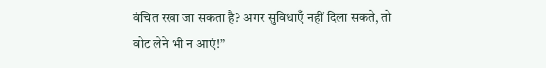वंचित रखा जा सकता है? अगर सुविधाएँ नहीं दिला सकते, तो वोट लेने भी न आएं!”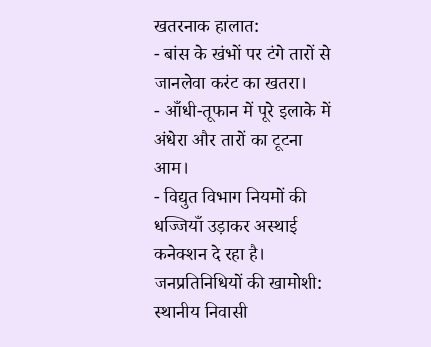खतरनाक हालात:
- बांस के खंभों पर टंगे तारों से जानलेवा करंट का खतरा।
- आँधी-तूफान में पूरे इलाके में अंधेरा और तारों का टूटना आम।
- विद्युत विभाग नियमों की धज्जियाँ उड़ाकर अस्थाई कनेक्शन दे रहा है।
जनप्रतिनिधियों की खामोशी:
स्थानीय निवासी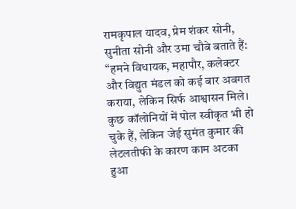रामकृपाल यादव, प्रेम शंकर सोनी, सुनीता सोनी और उमा चौबे बताते हैं: “हमने विधायक, महापौर, कलेक्टर और विद्युत मंडल को कई बार अवगत कराया, लेकिन सिर्फ आश्वासन मिले। कुछ कॉलोनियों में पोल स्वीकृत भी हो चुके हैं, लेकिन जेई सुमंत कुमार की लेटलतीफी के कारण काम अटका हुआ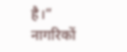है।”
नागरिकों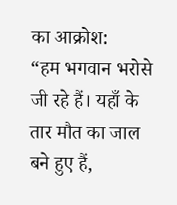का आक्रोश:
“हम भगवान भरोसे जी रहे हैं। यहाँ के तार मौत का जाल बने हुए हैं,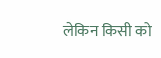लेकिन किसी को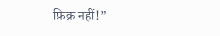फ़िक्र नहीं!”